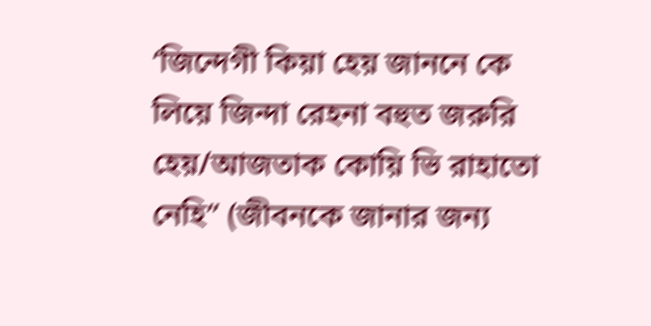‘জিন্দেগী কিয়া হেয় জাননে কে লিয়ে জিন্দা রেহনা বহুত জরুরি হেয়/আজতাক কোয়ি ভি রাহাতো নেহি” (জীবনকে জানার জন্য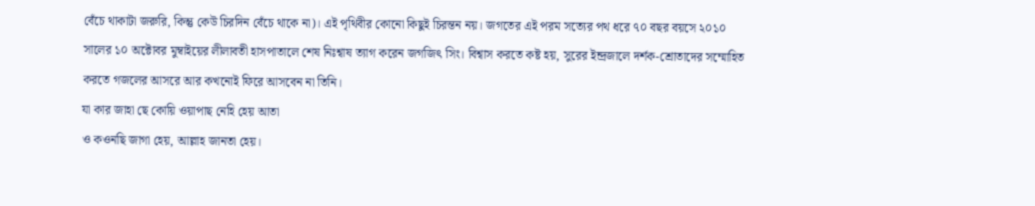বেঁচে থাকাটা জরুরি, কিন্তু কেউ চিরদিন বেঁচে থাকে না)। এই পৃথিবীর কোনো কিছুই চিরন্তন নয়। জগতের এই পরম সত্যের পথ ধরে ৭০ বছর বয়সে ২০১০ সালের ১০ অক্টোবর মুম্বাইয়ের লীলাবতী হাসপাতালে শেষ নিঃশ্বাষ ত্যাগ করেন জগজিৎ সিং। বিশ্বাস করতে কষ্ট হয়, সুরের ইন্দ্রজালে দর্শক-শ্রোতাদের সম্মোহিত করতে গজলের আসরে আর কখনোই ফিরে আসবেন না তিনি।
যা কার জাহা ছে কোয়ি ওয়াপাছ নেহি হেয় আতা
ও কওনছি জাগা হেয়, আল্লাহ জানতা হেয়।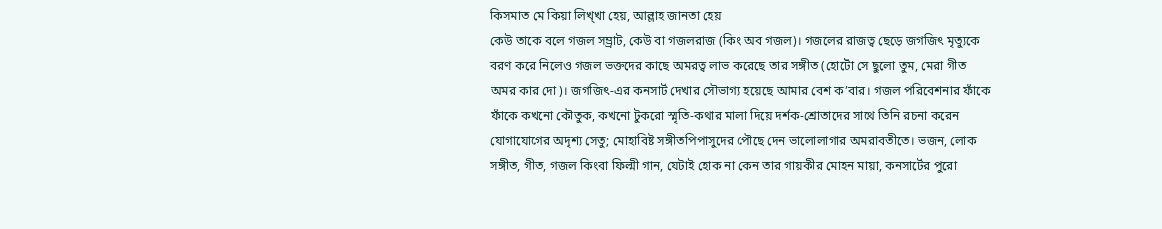কিসমাত মে কিয়া লিখ্খা হেয়, আল্লাহ জানতা হেয়
কেউ তাকে বলে গজল সম্র্রাট, কেউ বা গজলরাজ (কিং অব গজল)। গজলের রাজত্ব ছেড়ে জগজিৎ মৃত্যুকে বরণ করে নিলেও গজল ভক্তদের কাছে অমরত্ব লাভ করেছে তার সঙ্গীত (হোটোঁ সে ছুলো তুম, মেরা গীত অমর কার দো)। জগজিৎ-এর কনসার্ট দেখার সৌভাগ্য হয়েছে আমার বেশ ক’বার। গজল পরিবেশনার ফাঁকে ফাঁকে কখনো কৌতুক, কখনো টুকরো স্মৃতি-কথার মালা দিয়ে দর্শক-শ্রোতাদের সাথে তিনি রচনা করেন যোগাযোগের অদৃশ্য সেতু; মোহাবিষ্ট সঙ্গীতপিপাসুদের পৌছে দেন ভালোলাগার অমরাবতীতে। ভজন, লোক সঙ্গীত, গীত, গজল কিংবা ফিল্মী গান, যেটাই হোক না কেন তার গায়কীর মোহন মায়া, কনসার্টের পুরো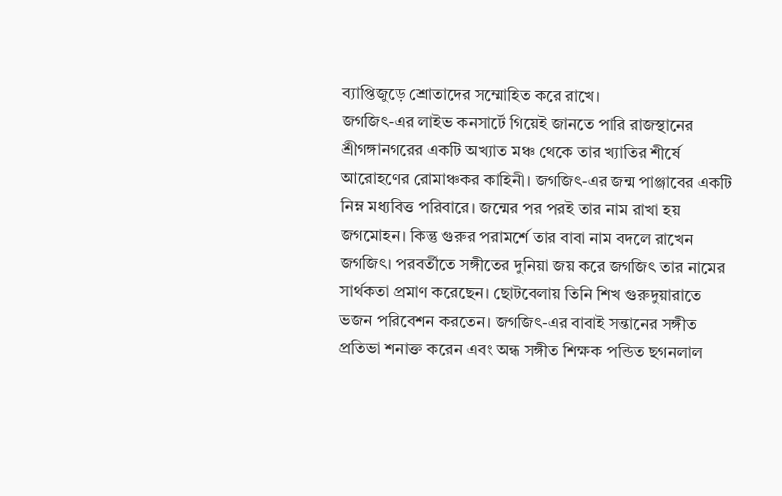ব্যাপ্তিজুড়ে শ্রোতাদের সম্মোহিত করে রাখে।
জগজিৎ-এর লাইভ কনসার্টে গিয়েই জানতে পারি রাজস্থানের শ্রীগঙ্গানগরের একটি অখ্যাত মঞ্চ থেকে তার খ্যাতির শীর্ষে আরোহণের রোমাঞ্চকর কাহিনী। জগজিৎ-এর জন্ম পাঞ্জাবের একটি নিম্ন মধ্যবিত্ত পরিবারে। জন্মের পর পরই তার নাম রাখা হয় জগমোহন। কিন্তু গুরুর পরামর্শে তার বাবা নাম বদলে রাখেন জগজিৎ। পরবর্তীতে সঙ্গীতের দুনিয়া জয় করে জগজিৎ তার নামের সার্থকতা প্রমাণ করেছেন। ছোটবেলায় তিনি শিখ গুরুদুয়ারাতে ভজন পরিবেশন করতেন। জগজিৎ-এর বাবাই সন্তানের সঙ্গীত প্রতিভা শনাক্ত করেন এবং অন্ধ সঙ্গীত শিক্ষক পন্ডিত ছগনলাল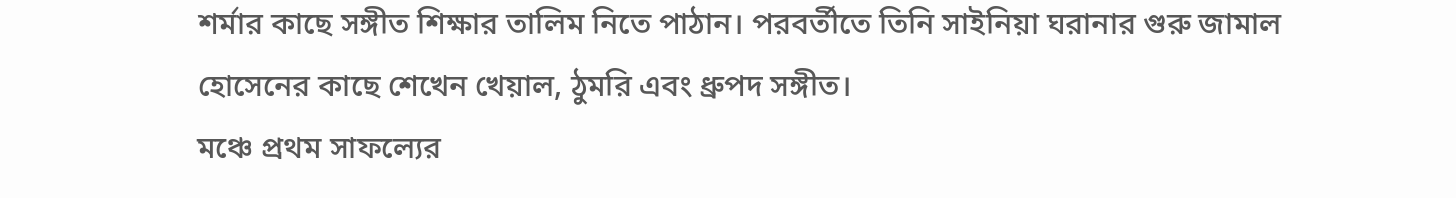শর্মার কাছে সঙ্গীত শিক্ষার তালিম নিতে পাঠান। পরবর্তীতে তিনি সাইনিয়া ঘরানার গুরু জামাল হোসেনের কাছে শেখেন খেয়াল, ঠুমরি এবং ধ্রুপদ সঙ্গীত।
মঞ্চে প্রথম সাফল্যের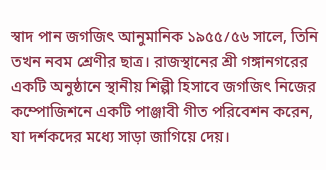স্বাদ পান জগজিৎ আনুমানিক ১৯৫৫/৫৬ সালে, তিনি তখন নবম শ্রেণীর ছাত্র। রাজস্থানের শ্রী গঙ্গানগরের একটি অনুষ্ঠানে স্থানীয় শিল্পী হিসাবে জগজিৎ নিজের কম্পোজিশনে একটি পাঞ্জাবী গীত পরিবেশন করেন, যা দর্শকদের মধ্যে সাড়া জাগিয়ে দেয়।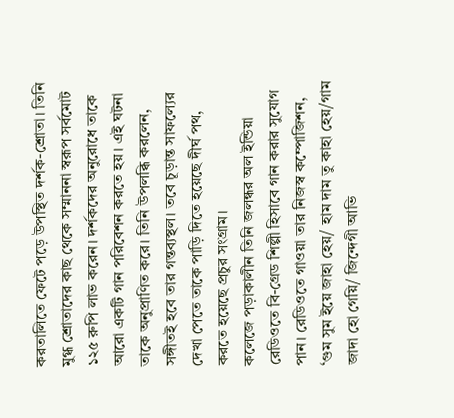করতালিতে ফেটে পড়ে উপস্থিত দর্শক-শ্রোতা। তিনি মুগ্ধ শ্রোতাদের কাছ থেকে সম্মাননা স্বরূপ সর্বমোট ১২৫ রুপি লাভ করেন। দর্শকদের অনুরোধে তাকে আরো একটি গান পরিবেশন করতে হয়। এই ঘটনা তাকে অনুপ্রাণিত করে। তিনি উপলব্ধি করলেন, সঙ্গীতই হবে তার গন্তব্যস্থল। তবে চূড়ান্ত সাফল্যের দেখা পেতে তাকে পাড়ি দিতে হয়েছে দীর্ঘ পথ, করতে হয়েছে প্রচুর সংগ্রাম।
কলেজে পড়াকালীন তিনি জলন্ধর অল ইন্ডিয়া রেডিওতে বি-গ্রেড শিল্পী হিসাবে গান করার সুযোগ পান। রেডিওতে গাওয়া তার নিজস্ব কম্পোজিশন, ‘গুম সুম ইয়ে জাহা হেয়/ হাম দাম তু কাহা হেয়/গাম জাদা হো গেয়ি/ জিন্দেগী আভি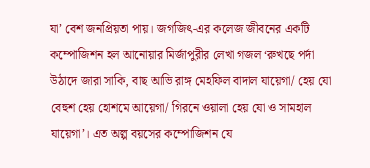যা’ বেশ জনপ্রিয়তা পায়। জগজিৎ-এর কলেজ জীবনের একটি কম্পোজিশন হল আনোয়ার মির্জাপুরীর লেখা গজল ‘রুখছে পর্দা উঠাদে জারা সাকি, বাছ আভি রাঙ্গ মেহফিল বাদাল যায়েগা/ হেয় যো বেহুশ হেয় হোশমে আয়েগা/ গিরনে ওয়ালা হেয় যো ও সামহাল যায়েগা’। এত অল্প বয়সের কম্পোজিশন যে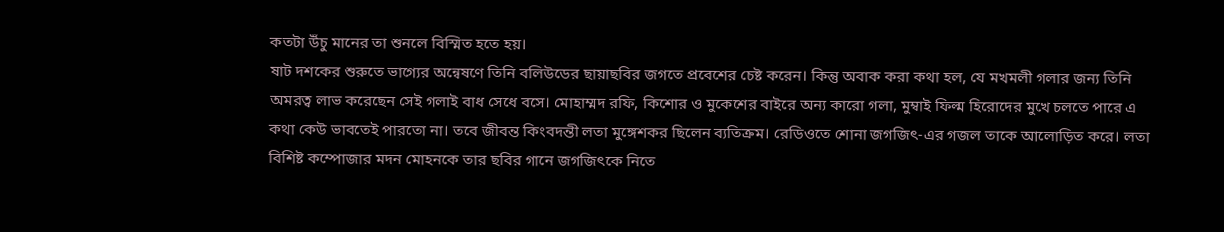কতটা উঁচু মানের তা শুনলে বিস্মিত হতে হয়।
ষাট দশকের শুরুতে ভাগ্যের অন্বেষণে তিনি বলিউডের ছায়াছবির জগতে প্রবেশের চেষ্ট করেন। কিন্তু অবাক করা কথা হল, যে মখমলী গলার জন্য তিনি অমরত্ব লাভ করেছেন সেই গলাই বাধ সেধে বসে। মোহাম্মদ রফি, কিশোর ও মুকেশের বাইরে অন্য কারো গলা, মুম্বাই ফিল্ম হিরোদের মুখে চলতে পারে এ কথা কেউ ভাবতেই পারতো না। তবে জীবন্ত কিংবদন্তী লতা মুঙ্গেশকর ছিলেন ব্যতিক্রম। রেডিওতে শোনা জগজিৎ-এর গজল তাকে আলোড়িত করে। লতা বিশিষ্ট কম্পোজার মদন মোহনকে তার ছবির গানে জগজিৎকে নিতে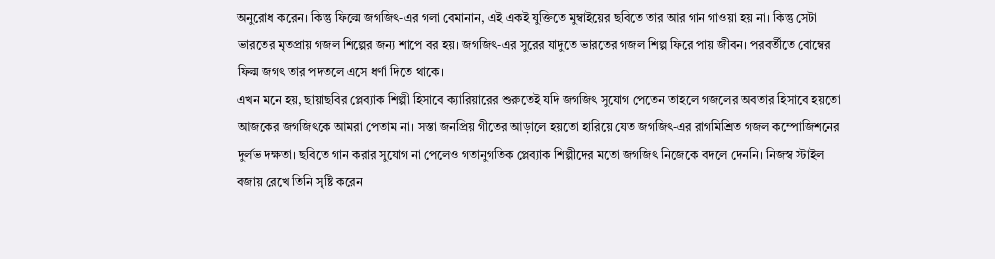অনুরোধ করেন। কিন্তু ফিল্মে জগজিৎ-এর গলা বেমানান, এই একই যুক্তিতে মুম্বাইয়ের ছবিতে তার আর গান গাওয়া হয় না। কিন্তু সেটা ভারতের মৃতপ্রায় গজল শিল্পের জন্য শাপে বর হয়। জগজিৎ-এর সুরের যাদুতে ভারতের গজল শিল্প ফিরে পায় জীবন। পরবর্তীতে বোম্বের ফিল্ম জগৎ তার পদতলে এসে ধর্ণা দিতে থাকে।
এখন মনে হয়, ছায়াছবির প্লেব্যাক শিল্পী হিসাবে ক্যারিয়ারের শুরুতেই যদি জগজিৎ সুযোগ পেতেন তাহলে গজলের অবতার হিসাবে হয়তো আজকের জগজিৎকে আমরা পেতাম না। সস্তা জনপ্রিয় গীতের আড়ালে হয়তো হারিয়ে যেত জগজিৎ-এর রাগমিশ্রিত গজল কম্পোজিশনের দুর্লভ দক্ষতা। ছবিতে গান করার সুযোগ না পেলেও গতানুগতিক প্লেব্যাক শিল্পীদের মতো জগজিৎ নিজেকে বদলে দেননি। নিজস্ব স্টাইল বজায় রেখে তিনি সৃষ্টি করেন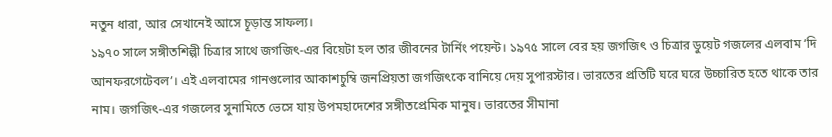নতুন ধারা, আর সেখানেই আসে চূড়ান্ত সাফল্য।
১৯৭০ সালে সঙ্গীতশিল্পী চিত্রার সাথে জগজিৎ-এর বিয়েটা হল তার জীবনের টার্নিং পয়েন্ট। ১৯৭৫ সালে বের হয় জগজিৎ ও চিত্রার ডুয়েট গজলের এলবাম ‘দি আনফরগেটেবল’। এই এলবামের গানগুলোর আকাশচুম্বি জনপ্রিয়তা জগজিৎকে বানিয়ে দেয় সুপারস্টার। ভারতের প্রতিটি ঘরে ঘরে উচ্চারিত হতে থাকে তার নাম। জগজিৎ-এর গজলের সুনামিতে ভেসে যায় উপমহাদেশের সঙ্গীতপ্রেমিক মানুষ। ভারতের সীমানা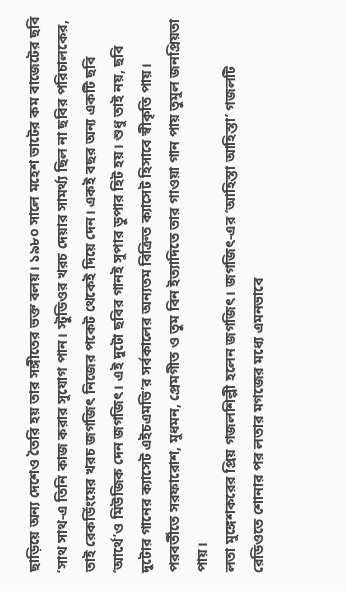ছাড়িয়ে অন্য দেশেও তৈরি হয় তার সঙ্গীতের ভক্ত বলয়। ১৯৮০ সালে মহেশ ভাটের কম বাজেটের ছবি ‘সাথ সাথ-এ তিনি কাজ করার সুযোগ পান। স্টুডিওর খরচ দেয়ার সামর্থ্য ছিল না ছবির পরিচালকের, তাই রেকর্ডিংয়ের খরচ জগজিৎ নিজের পকেট থেকেই দিয়ে দেন। একই বছর অন্য একটি ছবি ‘আর্থে’ও মিউজিক দেন জগজিৎ। এই দুটো ছবির গানই সুপার ডুপার হিট হয়। শুধু তাই নয়, ছবি দুটোর গানের ক্যাসেট এইচএমভি’র সর্বকালের অন্যতম বিক্রিত ক্যাসেট হিসাবে স্বীকৃতি পায়। পরবর্তীতে সরফারোশ, মুধমন, প্রেমগীত ও তুম বিন ইত্যাদিতে তার গাওয়া গান পায় তুমুল জনপ্রিয়তা পায়।
লতা মুঙ্গেশকরের প্রিয় গজলশিল্পী হলেন জগজিৎ। জগজিৎ-এর ‘আহিস্তা আহিস্তা’ গজলটি রেডিওতে শোনার পর লতার মগজের মধ্যে এমনভাবে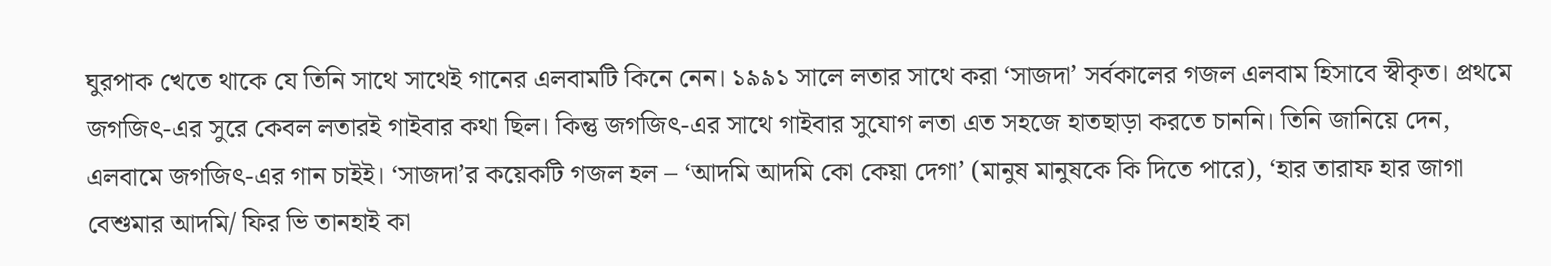ঘুরপাক খেতে থাকে যে তিনি সাথে সাথেই গানের এলবামটি কিনে নেন। ১৯৯১ সালে লতার সাথে করা ‘সাজদা’ সর্বকালের গজল এলবাম হিসাবে স্বীকৃত। প্রথমে জগজিৎ-এর সুরে কেবল লতারই গাইবার কথা ছিল। কিন্তু জগজিৎ-এর সাথে গাইবার সুযোগ লতা এত সহজে হাতছাড়া করতে চাননি। তিনি জানিয়ে দেন, এলবামে জগজিৎ-এর গান চাইই। ‘সাজদা’র কয়েকটি গজল হল – ‘আদমি আদমি কো কেয়া দেগা’ (মানুষ মানুষকে কি দিতে পারে), ‘হার তারাফ হার জাগা বেশুমার আদমি/ ফির ভি তানহাই কা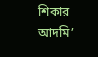শিকার আদমি’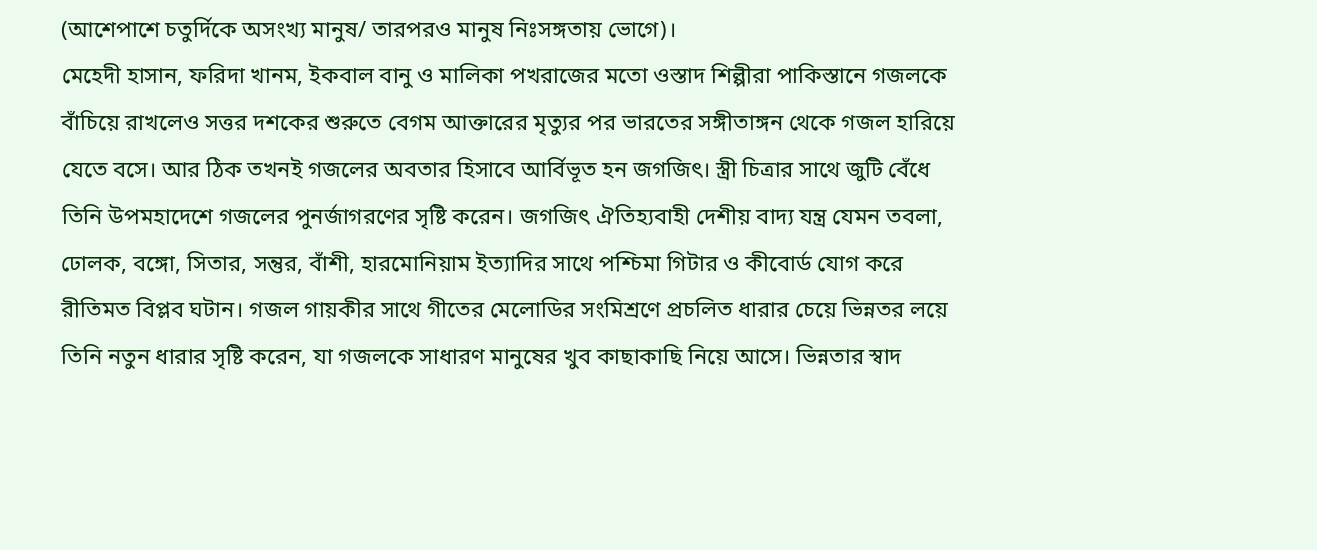(আশেপাশে চতুর্দিকে অসংখ্য মানুষ/ তারপরও মানুষ নিঃসঙ্গতায় ভোগে)।
মেহেদী হাসান, ফরিদা খানম, ইকবাল বানু ও মালিকা পখরাজের মতো ওস্তাদ শিল্পীরা পাকিস্তানে গজলকে বাঁচিয়ে রাখলেও সত্তর দশকের শুরুতে বেগম আক্তারের মৃত্যুর পর ভারতের সঙ্গীতাঙ্গন থেকে গজল হারিয়ে যেতে বসে। আর ঠিক তখনই গজলের অবতার হিসাবে আর্বিভূত হন জগজিৎ। স্ত্রী চিত্রার সাথে জুটি বেঁধে তিনি উপমহাদেশে গজলের পুনর্জাগরণের সৃষ্টি করেন। জগজিৎ ঐতিহ্যবাহী দেশীয় বাদ্য যন্ত্র যেমন তবলা, ঢোলক, বঙ্গো, সিতার, সন্তুর, বাঁশী, হারমোনিয়াম ইত্যাদির সাথে পশ্চিমা গিটার ও কীবোর্ড যোগ করে রীতিমত বিপ্লব ঘটান। গজল গায়কীর সাথে গীতের মেলোডির সংমিশ্রণে প্রচলিত ধারার চেয়ে ভিন্নতর লয়ে তিনি নতুন ধারার সৃষ্টি করেন, যা গজলকে সাধারণ মানুষের খুব কাছাকাছি নিয়ে আসে। ভিন্নতার স্বাদ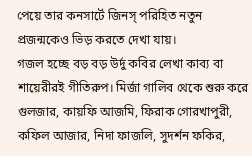পেয়ে তার কনসার্টে জিনস্ পরিহিত নতুন প্রজন্মকেও ভিড় করতে দেখা যায়।
গজল হচ্ছে বড় বড় উর্দু কবির লেখা কাব্য বা শায়েরীরই গীতিরুপ। মির্জা গালিব থেকে শুরু করে গুলজার, কায়ফি আজমি, ফিরাক গোরখাপুরী, কফিল আজার, নিদা ফাজলি, সুদর্শন ফকির,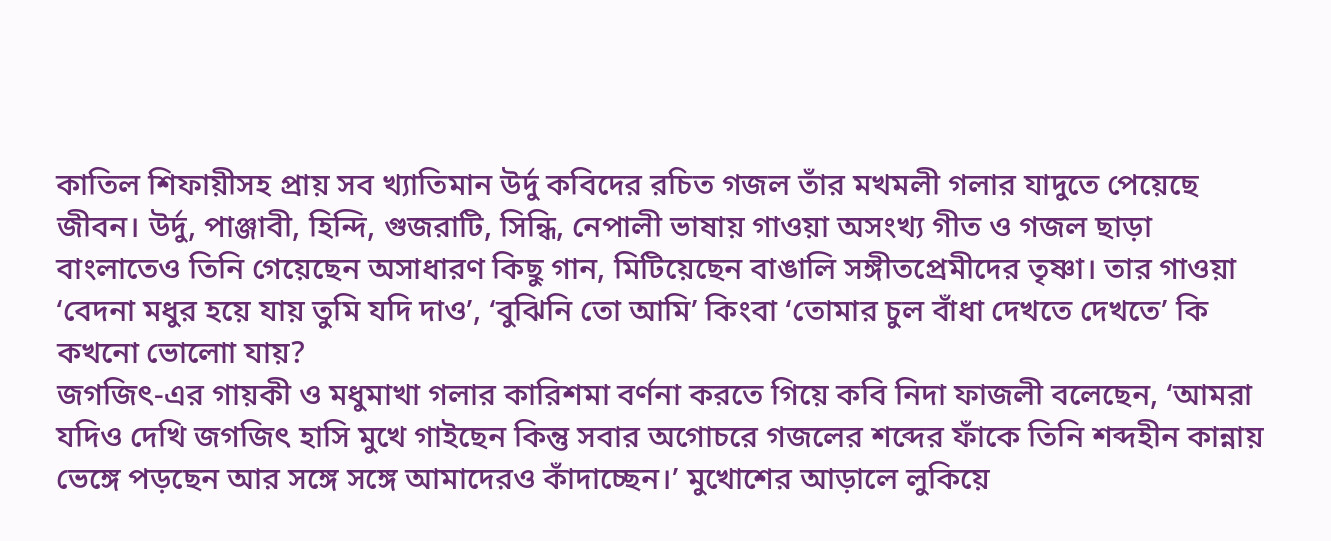কাতিল শিফায়ীসহ প্রায় সব খ্যাতিমান উর্দু কবিদের রচিত গজল তাঁর মখমলী গলার যাদুতে পেয়েছে জীবন। উর্দু, পাঞ্জাবী, হিন্দি, গুজরাটি, সিন্ধি, নেপালী ভাষায় গাওয়া অসংখ্য গীত ও গজল ছাড়া বাংলাতেও তিনি গেয়েছেন অসাধারণ কিছু গান, মিটিয়েছেন বাঙালি সঙ্গীতপ্রেমীদের তৃষ্ণা। তার গাওয়া ‘বেদনা মধুর হয়ে যায় তুমি যদি দাও’, ‘বুঝিনি তো আমি’ কিংবা ‘তোমার চুল বাঁধা দেখতে দেখতে’ কি কখনো ভোলোা যায়?
জগজিৎ-এর গায়কী ও মধুমাখা গলার কারিশমা বর্ণনা করতে গিয়ে কবি নিদা ফাজলী বলেছেন, ‘আমরা যদিও দেখি জগজিৎ হাসি মুখে গাইছেন কিন্তু সবার অগোচরে গজলের শব্দের ফাঁকে তিনি শব্দহীন কান্নায় ভেঙ্গে পড়ছেন আর সঙ্গে সঙ্গে আমাদেরও কাঁদাচ্ছেন।’ মুখোশের আড়ালে লুকিয়ে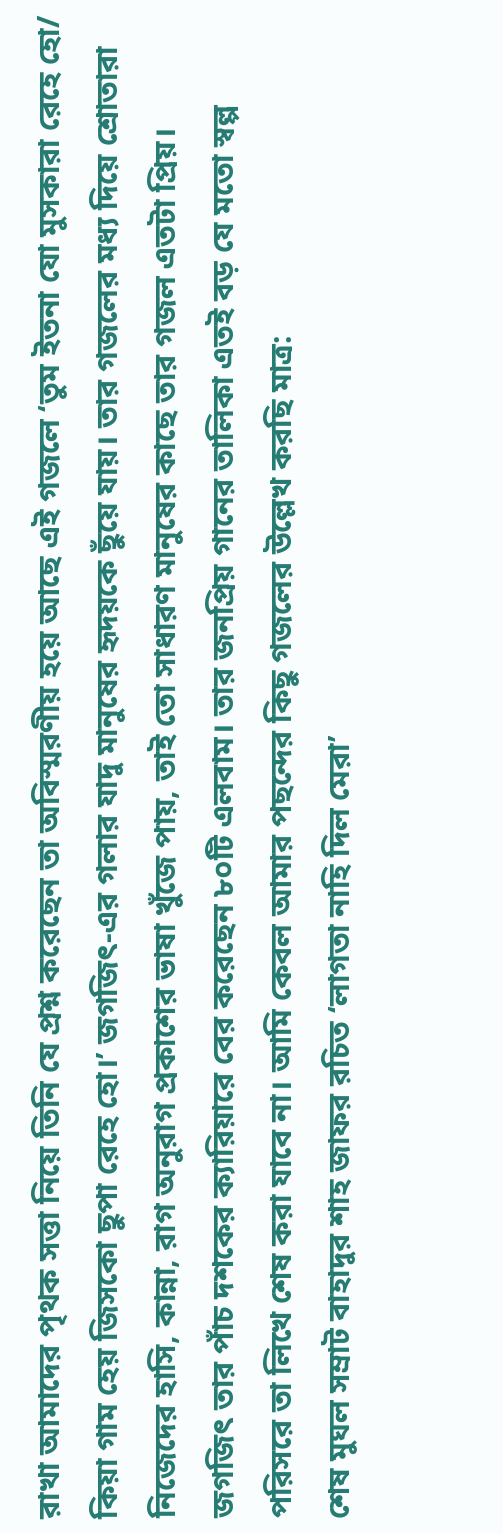রাখা আমাদের পৃথক সত্তা নিয়ে তিনি যে প্রশ্ন করেছেন তা অবিস্মরণীয় হয়ে আছে এই গজলে ‘তুম ইতনা যো মুসকারা রেহে হো/ কিয়া গাম হেয় জিসকো ছুপা রেহে হো।’ জগজিৎ-এর গলার যাদু মানুষের হৃদয়কে ছুঁয়ে যায়। তার গজলের মধ্য দিয়ে শ্রোতারা নিজেদের হাসি, কান্না, রাগ অনুরাগ প্রকাশের ভাষা খুঁজে পায়, তাই তো সাধারণ মানুষের কাছে তার গজল এতটা প্রিয়।
জগজিৎ তার পাঁচ দশকের ক্যারিয়ারে বের করেছেন ৮০টি এলবাম। তার জনপ্রিয় গানের তালিকা এতই বড় যে মতো স্বল্প পরিসরে তা লিখে শেষ করা যাবে না। আমি কেবল আমার পছন্দের কিছু গজলের উল্লেখ করছি মাত্র:
শেষ মুঘল সম্রাট বাহাদুর শাহ জাফর রচিত ‘লাগতা নাহি দিল মেরা’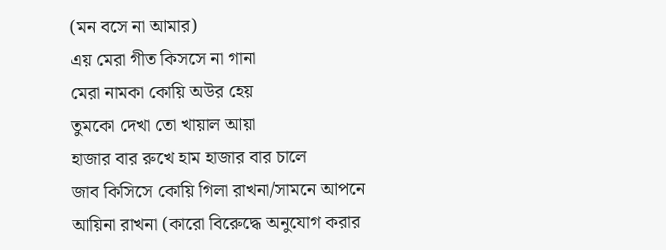(মন বসে না আমার)
এয় মেরা গীত কিসসে না গানা
মেরা নামকা কোয়ি অউর হেয়
তুমকো দেখা তো খায়াল আয়া
হাজার বার রুখে হাম হাজার বার চালে
জাব কিসিসে কোয়ি গিলা রাখনা/সামনে আপনে আয়িনা রাখনা (কারো বিরেুদ্ধে অনুযোগ করার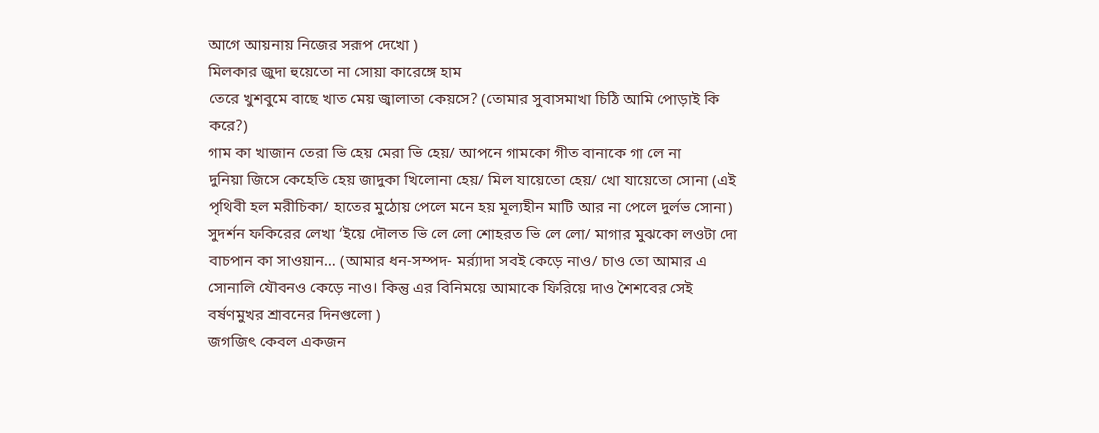আগে আয়নায় নিজের সরূপ দেখো )
মিলকার জুদা হুয়েতো না সোয়া কারেঙ্গে হাম
তেরে খুশবুমে বাছে খাত মেয় জ্বালাতা কেয়সে? (তোমার সুবাসমাখা চিঠি আমি পোড়াই কি করে?)
গাম কা খাজান তেরা ভি হেয় মেরা ভি হেয়/ আপনে গামকো গীত বানাকে গা লে না
দুনিয়া জিসে কেহেতি হেয় জাদুকা খিলোনা হেয়/ মিল যায়েতো হেয়/ খো যায়েতো সোনা (এই পৃথিবী হল মরীচিকা/ হাতের মুঠোয় পেলে মনে হয় মূল্যহীন মাটি আর না পেলে দুর্লভ সোনা)
সুদর্শন ফকিরের লেখা ‘ইয়ে দৌলত ভি লে লো শোহরত ভি লে লো/ মাগার মুঝকো লওটা দো বাচপান কা সাওয়ান… (আমার ধন-সম্পদ- মর্র্যাদা সবই কেড়ে নাও/ চাও তো আমার এ সোনালি যৌবনও কেড়ে নাও। কিন্তু এর বিনিময়ে আমাকে ফিরিয়ে দাও শৈশবের সেই বর্ষণমুখর শ্রাবনের দিনগুলো )
জগজিৎ কেবল একজন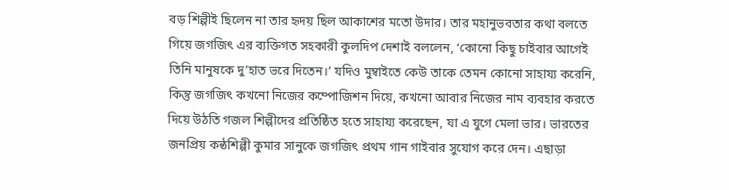বড় শিল্পীই ছিলেন না তার হৃদয় ছিল আকাশের মতো উদার। তার মহানুভবতার কথা বলতে গিয়ে জগজিৎ এর ব্যক্তিগত সহকারী কুলদিপ দেশাই বললেন, ‘কোনো কিছু চাইবার আগেই তিনি মানুষকে দু’হাত ভরে দিতেন।’ যদিও মুম্বাইতে কেউ তাকে তেমন কোনো সাহায্য করেনি, কিন্তু জগজিৎ কখনো নিজের কম্পোজিশন দিয়ে, কখনো আবার নিজের নাম ব্যবহার করতে দিয়ে উঠতি গজল শিল্পীদের প্রতিষ্ঠিত হতে সাহায্য করেছেন, যা এ যুগে মেলা ভার। ভারতের জনপ্রিয় কন্ঠশিল্পী কুমার সানুকে জগজিৎ প্রথম গান গাইবার সুযোগ করে দেন। এছাড়া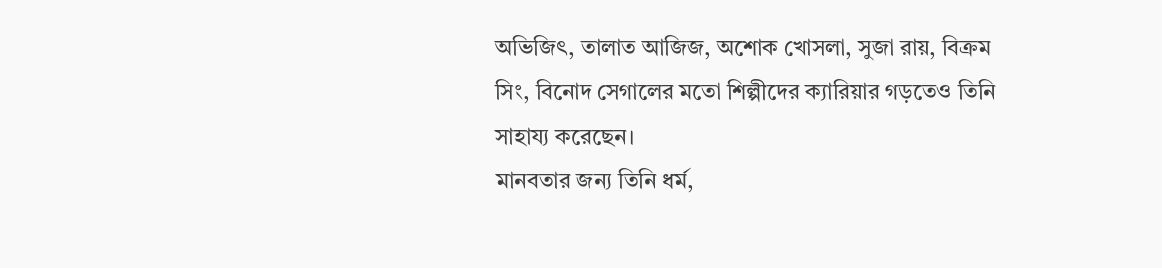অভিজিৎ, তালাত আজিজ, অশোক খোসলা, সুজা রায়, বিক্রম সিং, বিনোদ সেগালের মতো শিল্পীদের ক্যারিয়ার গড়তেও তিনি সাহায্য করেছেন।
মানবতার জন্য তিনি ধর্ম,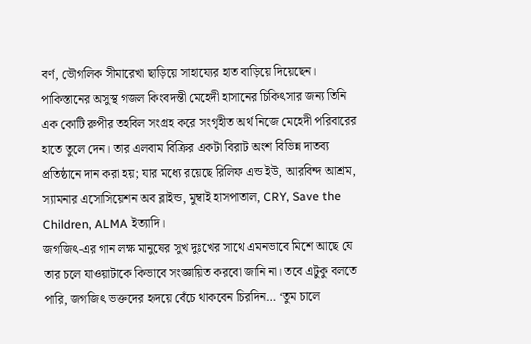বর্ণ, ভৌগলিক সীমারেখা ছাড়িয়ে সাহায্যের হাত বাড়িয়ে দিয়েছেন। পাকিস্তানের অসুস্থ গজল কিংবদন্তী মেহেদী হাসানের চিকিৎসার জন্য তিনি এক কোটি রুপীর তহবিল সংগ্রহ করে সংগৃহীত অর্থ নিজে মেহেদী পরিবারের হাতে তুলে দেন। তার এলবাম বিক্রির একটা বিরাট অংশ বিভিন্ন দাতব্য প্রতিষ্ঠানে দান করা হয়; যার মধ্যে রয়েছে রিলিফ এন্ড ইউ, আরবিন্দ আশ্রম, স্যামনার এসোসিয়েশন অব ব্লাইন্ড, মুম্বাই হাসপাতাল, CRY, Save the Children, ALMA ইত্যাদি।
জগজিৎ-এর গান লক্ষ মানুষের সুখ দুঃখের সাথে এমনভাবে মিশে আছে যে তার চলে যাওয়াটাকে কিভাবে সংজ্ঞায়িত করবো জানি না। তবে এটুকু বলতে পারি, জগজিৎ ভক্তদের হৃদয়ে বেঁচে থাকবেন চিরদিন… ‘তুম চালে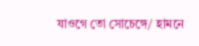যাওগে তো সোচেঙ্গে/ হামনে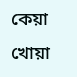কেয়া খোয়া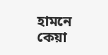হামনে কেয়া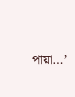পায়া…’